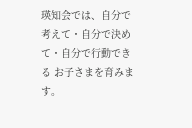瑛知会では、自分で考えて・自分で決めて・自分で行動できる お子さまを育みます。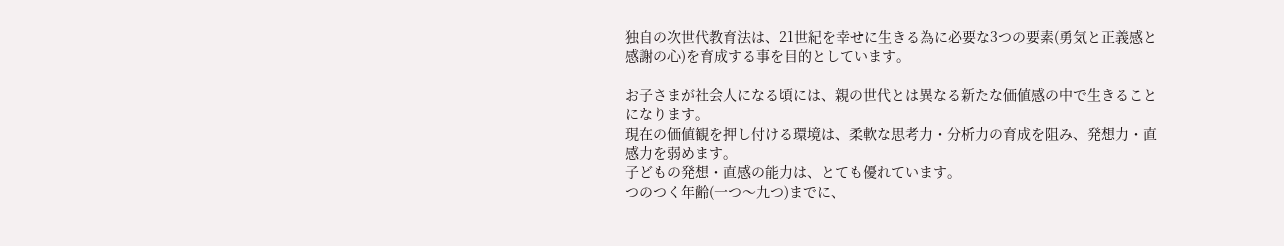独自の次世代教育法は、21世紀を幸せに生きる為に必要な3つの要素(勇気と正義感と感謝の心)を育成する事を目的としています。

お子さまが社会人になる頃には、親の世代とは異なる新たな価値感の中で生きることになります。
現在の価値観を押し付ける環境は、柔軟な思考力・分析力の育成を阻み、発想力・直感力を弱めます。
子どもの発想・直感の能力は、とても優れています。
つのつく年齢(一つ〜九つ)までに、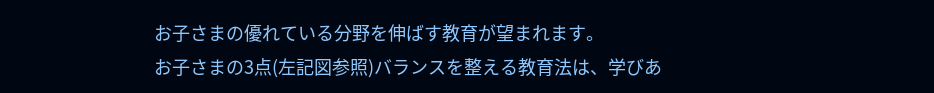お子さまの優れている分野を伸ばす教育が望まれます。
お子さまの3点(左記図参照)バランスを整える教育法は、学びあ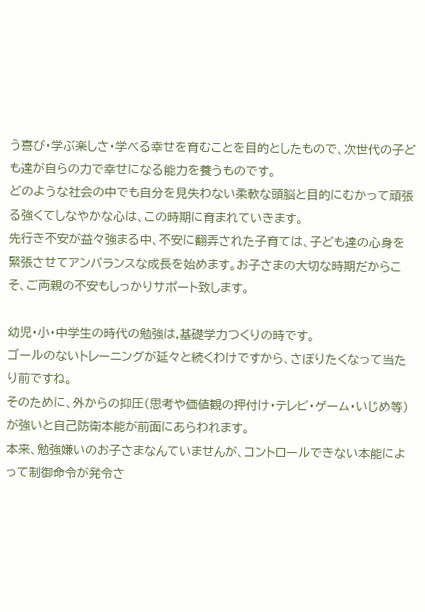う喜び・学ぶ楽しさ・学べる幸せを育むことを目的としたもので、次世代の子ども達が自らの力で幸せになる能力を養うものです。
どのような社会の中でも自分を見失わない柔軟な頭脳と目的にむかって頑張る強くてしなやかな心は、この時期に育まれていきます。
先行き不安が益々強まる中、不安に翻弄された子育ては、子ども達の心身を緊張させてアンバランスな成長を始めます。お子さまの大切な時期だからこそ、ご両親の不安もしっかりサポート致します。

幼児・小・中学生の時代の勉強は,基礎学力つくりの時です。
ゴールのないトレーニングが延々と続くわけですから、さぼりたくなって当たり前ですね。
そのために、外からの抑圧(思考や価値観の押付け・テレビ・ゲーム・いじめ等)が強いと自己防衛本能が前面にあらわれます。
本来、勉強嫌いのお子さまなんていませんが、コントロールできない本能によって制御命令が発令さ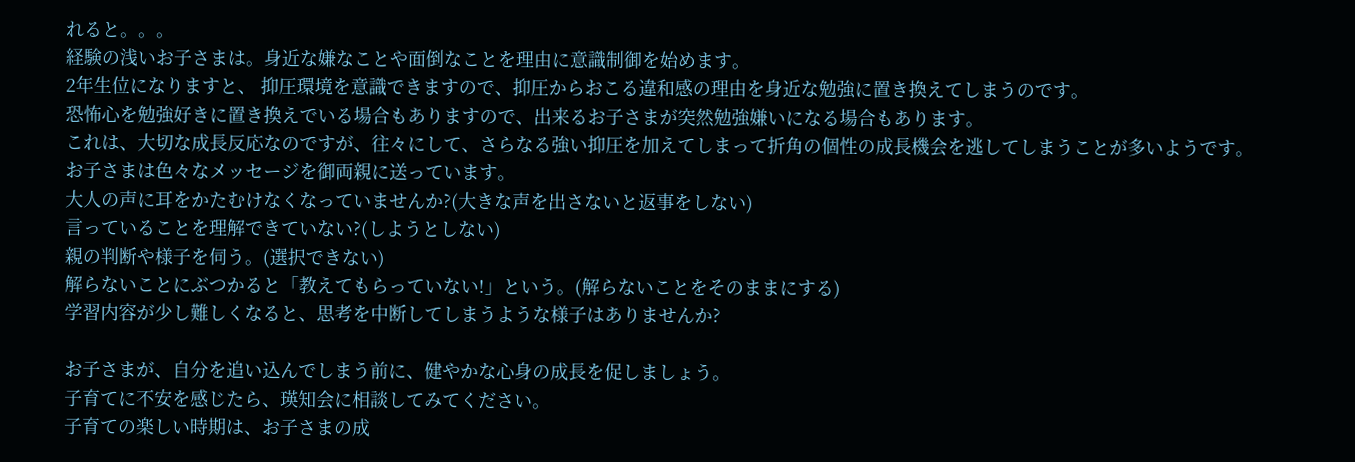れると。。。
経験の浅いお子さまは。身近な嫌なことや面倒なことを理由に意識制御を始めます。
2年生位になりますと、 抑圧環境を意識できますので、抑圧からおこる違和感の理由を身近な勉強に置き換えてしまうのです。
恐怖心を勉強好きに置き換えでいる場合もありますので、出来るお子さまが突然勉強嫌いになる場合もあります。
これは、大切な成長反応なのですが、往々にして、さらなる強い抑圧を加えてしまって折角の個性の成長機会を逃してしまうことが多いようです。
お子さまは色々なメッセージを御両親に送っています。
大人の声に耳をかたむけなくなっていませんか?(大きな声を出さないと返事をしない)
言っていることを理解できていない?(しようとしない)
親の判断や様子を伺う。(選択できない)
解らないことにぶつかると「教えてもらっていない!」という。(解らないことをそのままにする)
学習内容が少し難しくなると、思考を中断してしまうような様子はありませんか?

お子さまが、自分を追い込んでしまう前に、健やかな心身の成長を促しましょう。
子育てに不安を感じたら、瑛知会に相談してみてください。
子育ての楽しい時期は、お子さまの成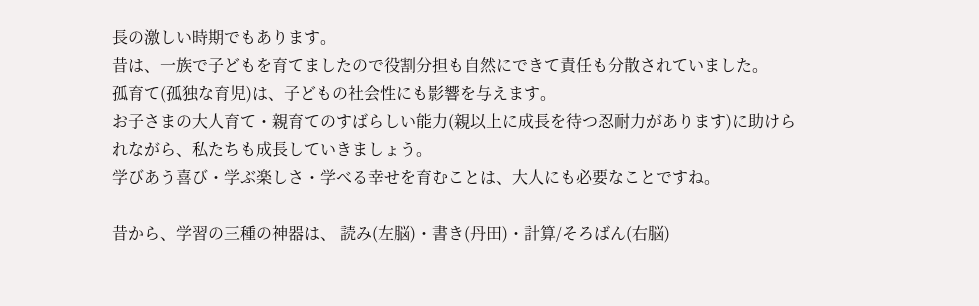長の激しい時期でもあります。
昔は、一族で子どもを育てましたので役割分担も自然にできて責任も分散されていました。
孤育て(孤独な育児)は、子どもの社会性にも影響を与えます。
お子さまの大人育て・親育てのすばらしい能力(親以上に成長を待つ忍耐力があります)に助けられながら、私たちも成長していきましょう。
学びあう喜び・学ぶ楽しさ・学べる幸せを育むことは、大人にも必要なことですね。

昔から、学習の三種の神器は、 読み(左脳)・書き(丹田)・計算/そろばん(右脳)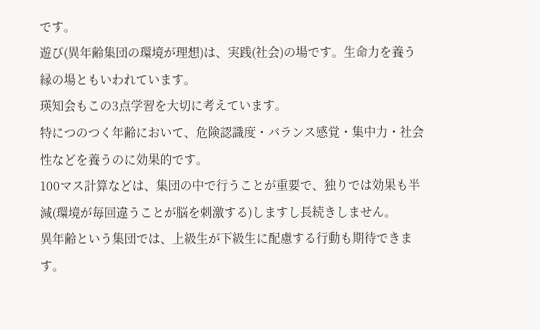です。
遊び(異年齢集団の環境が理想)は、実践(社会)の場です。生命力を養う縁の場ともいわれています。
瑛知会もこの3点学習を大切に考えています。
特につのつく年齢において、危険認識度・バランス感覚・集中力・社会性などを養うのに効果的です。
100マス計算などは、集団の中で行うことが重要で、独りでは効果も半減(環境が毎回違うことが脳を刺激する)しますし長続きしません。
異年齢という集団では、上級生が下級生に配慮する行動も期待できます。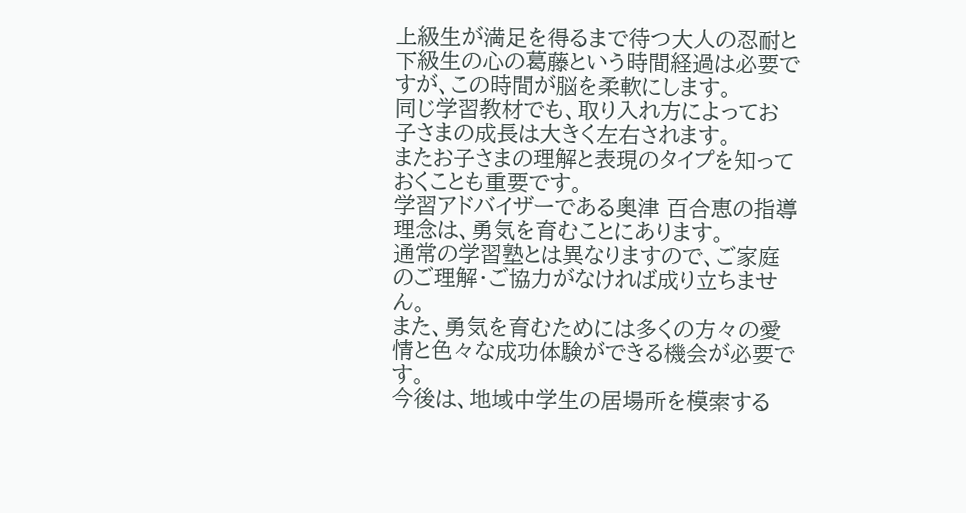上級生が満足を得るまで待つ大人の忍耐と下級生の心の葛藤という時間経過は必要ですが、この時間が脳を柔軟にします。
同じ学習教材でも、取り入れ方によってお子さまの成長は大きく左右されます。
またお子さまの理解と表現のタイプを知っておくことも重要です。
学習アドバイザーである奥津 百合恵の指導理念は、勇気を育むことにあります。
通常の学習塾とは異なりますので、ご家庭のご理解・ご協力がなければ成り立ちません。
また、勇気を育むためには多くの方々の愛情と色々な成功体験ができる機会が必要です。
今後は、地域中学生の居場所を模索する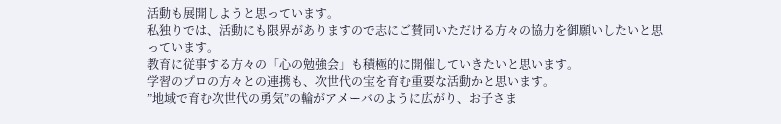活動も展開しようと思っています。
私独りでは、活動にも限界がありますので志にご賛同いただける方々の協力を御願いしたいと思っています。
教育に従事する方々の「心の勉強会」も積極的に開催していきたいと思います。
学習のプロの方々との連携も、次世代の宝を育む重要な活動かと思います。
”地域で育む次世代の勇気”の輪がアメーバのように広がり、お子さま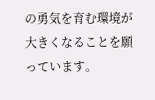の勇気を育む環境が大きくなることを願っています。